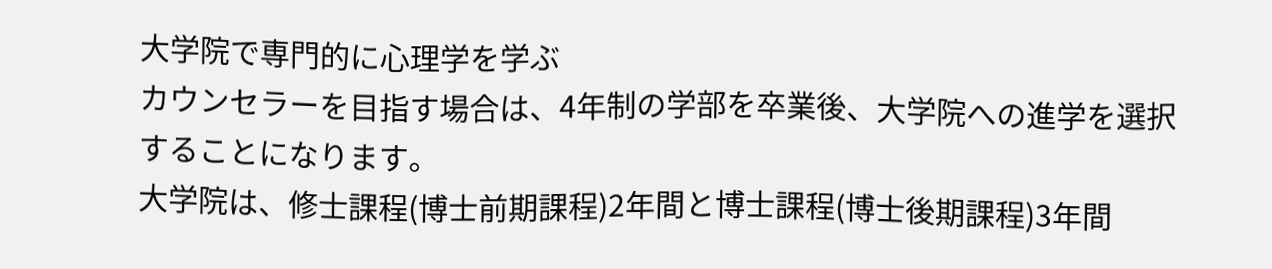大学院で専門的に心理学を学ぶ
カウンセラーを目指す場合は、4年制の学部を卒業後、大学院への進学を選択することになります。
大学院は、修士課程(博士前期課程)2年間と博士課程(博士後期課程)3年間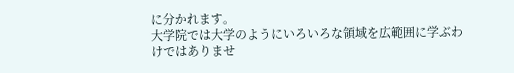に分かれます。
大学院では大学のようにいろいろな領域を広範囲に学ぶわけではありませ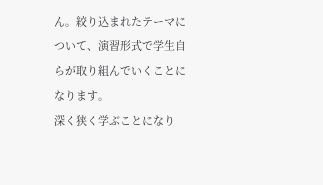ん。絞り込まれたテーマについて、演習形式で学生自らが取り組んでいくことになります。
深く狭く学ぶことになり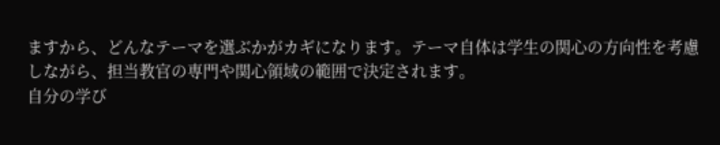ますから、どんなテーマを選ぶかがカギになります。テーマ自体は学生の関心の方向性を考慮しながら、担当教官の専門や関心領域の範囲で決定されます。
自分の学び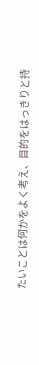たいことは何かをよく考え、目的をはっきりと持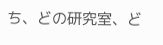ち、どの研究室、ど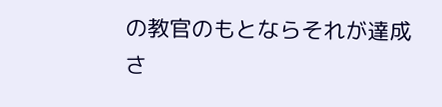の教官のもとならそれが達成さ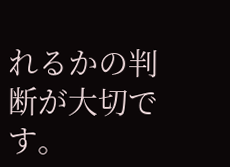れるかの判断が大切です。